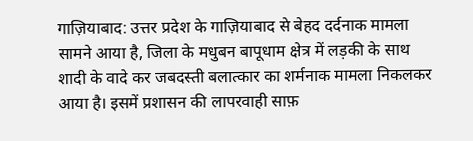गाज़ियाबाद: उत्तर प्रदेश के गाज़ियाबाद से बेहद दर्दनाक मामला सामने आया है, जिला के मधुबन बापूधाम क्षेत्र में लड़की के साथ शादी के वादे कर जबदस्ती बलात्कार का शर्मनाक मामला निकलकर आया है। इसमें प्रशासन की लापरवाही साफ़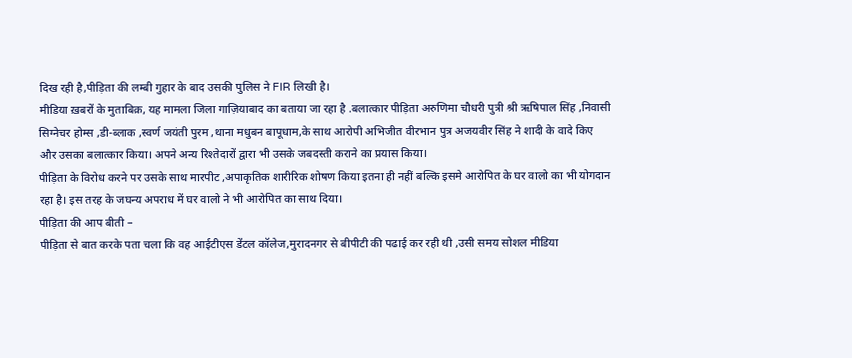दिख रही है,पीड़िता की लम्बी गुहार के बाद उसकी पुलिस ने FIR लिखी है।
मीडिया ख़बरों के मुताबिक़, यह मामला जिला गाज़ियाबाद का बताया जा रहा है .बलात्कार पीड़िता अरुणिमा चौधरी पुत्री श्री ऋषिपाल सिंह ,निवासी सिग्नेचर होम्स ,डी-ब्लाक ,स्वर्ण जयंती पुरम ,थाना मधुबन बापूधाम,के साथ आरोपी अभिजीत वीरभान पुत्र अजयवीर सिंह ने शादी के वादे किए और उसका बलात्कार किया। अपने अन्य रिश्तेदारों द्वारा भी उसके जबदस्ती कराने का प्रयास किया।
पीड़िता के विरोध करने पर उसके साथ मारपीट ,अपाकृतिक शारीरिक शोषण किया इतना ही नहीं बल्कि इसमे आरोपित के घर वालो का भी योगदान रहा है। इस तरह के जघन्य अपराध में घर वालो ने भी आरोपित का साथ दिया।
पीड़िता की आप बीती –
पीड़िता से बात करके पता चला कि वह आईटीएस डेंटल कॉलेज,मुरादनगर से बीपीटी की पढाई कर रही थी ,उसी समय सोशल मीडिया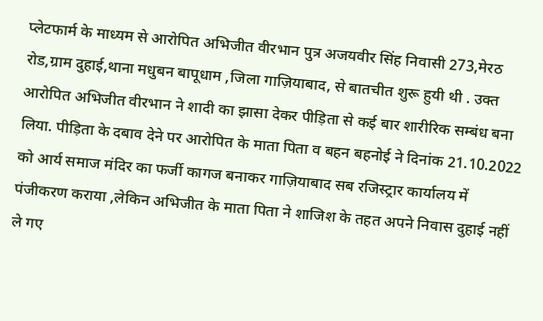प्लेटफार्म के माध्यम से आरोपित अभिजीत वीरभान पुत्र अजयवीर सिंह निवासी 273,मेरठ रोड,ग्राम दुहाई,थाना मधुबन बापूधाम ,जिला गाज़ियाबाद, से बातचीत शुरू हुयी थी . उक्त आरोपित अभिजीत वीरभान ने शादी का झासा देकर पीड़िता से कई बार शारीरिक सम्बंध बना लिया. पीड़िता के दबाव देने पर आरोपित के माता पिता व बहन बहनोई ने दिनांक 21.10.2022 को आर्य समाज मंदिर का फर्जी कागज बनाकर गाज़ियाबाद सब रजिस्ट्रार कार्यालय में पंजीकरण कराया ,लेकिन अभिजीत के माता पिता ने शाजिश के तहत अपने निवास दुहाई नहीं ले गए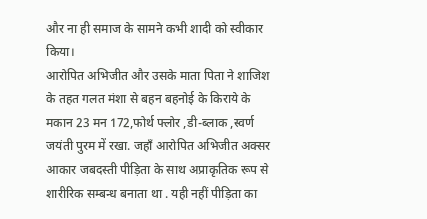और ना ही समाज के सामने कभी शादी को स्वीकार किया।
आरोपित अभिजीत और उसके माता पिता ने शाजिश के तहत गलत मंशा से बहन बहनोई के किराये के मकान 23 मन 172,फोर्थ फ्लोर ,डी-ब्लाक ,स्वर्ण जयंती पुरम में रखा. जहाँ आरोपित अभिजीत अक्सर आकार जबदस्ती पीड़िता के साथ अप्राकृतिक रूप से शारीरिक सम्बन्ध बनाता था . यही नहीं पीड़िता का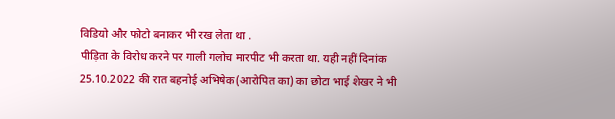विडियो और फोटो बनाकर भी रख लेता था .
पीड़िता के विरोध करने पर गाली गलोच मारपीट भी करता था. यही नहीं दिनांक 25.10.2022 की रात बहनोई अभिषेक(आरोपित का) का छोटा भाई शेखर ने भी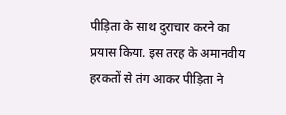पीड़िता के साथ दुराचार करने का प्रयास किया. इस तरह के अमानवीय हरकतों से तंग आकर पीड़िता ने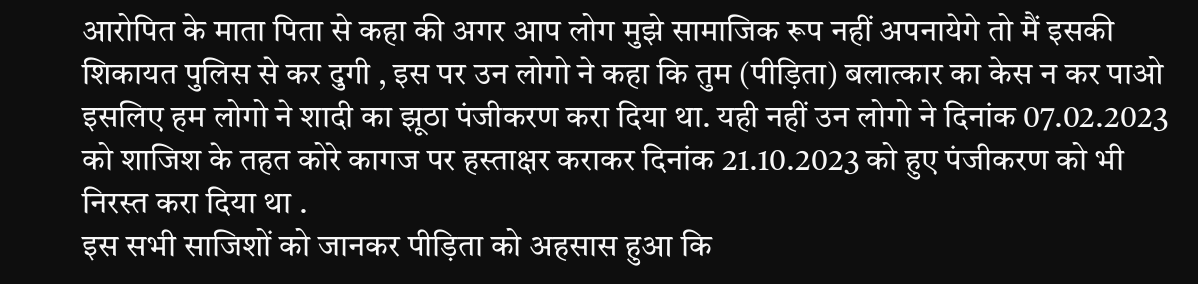आरोपित के माता पिता से कहा की अगर आप लोग मुझे सामाजिक रूप नहीं अपनायेगे तो मैं इसकी शिकायत पुलिस से कर दुगी , इस पर उन लोगो ने कहा कि तुम (पीड़िता) बलात्कार का केस न कर पाओ इसलिए हम लोगो ने शादी का झूठा पंजीकरण करा दिया था. यही नहीं उन लोगो ने दिनांक 07.02.2023 को शाजिश के तहत कोरे कागज पर हस्ताक्षर कराकर दिनांक 21.10.2023 को हुए पंजीकरण को भी निरस्त करा दिया था .
इस सभी साजिशों को जानकर पीड़िता को अहसास हुआ कि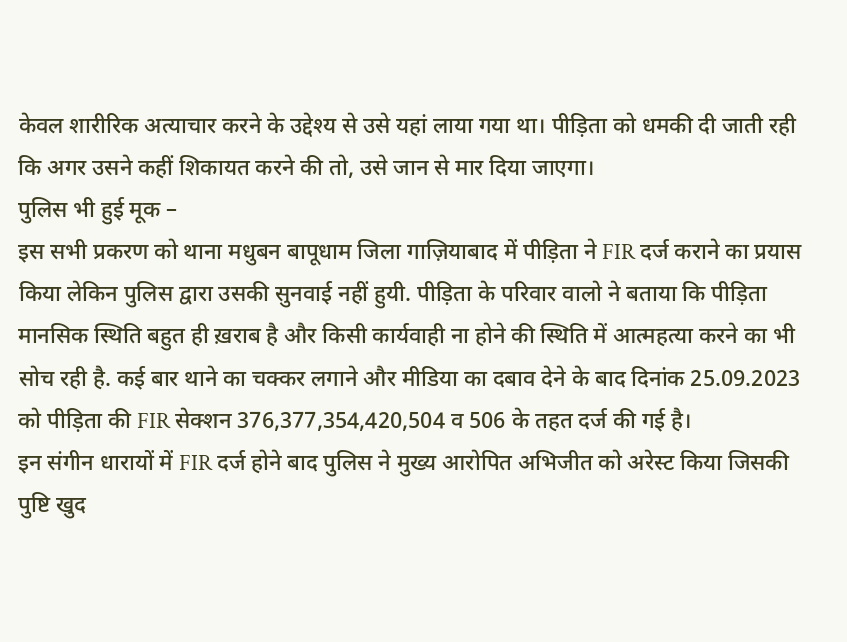केवल शारीरिक अत्याचार करने के उद्देश्य से उसे यहां लाया गया था। पीड़िता को धमकी दी जाती रही कि अगर उसने कहीं शिकायत करने की तो, उसे जान से मार दिया जाएगा।
पुलिस भी हुई मूक –
इस सभी प्रकरण को थाना मधुबन बापूधाम जिला गाज़ियाबाद में पीड़िता ने FIR दर्ज कराने का प्रयास किया लेकिन पुलिस द्वारा उसकी सुनवाई नहीं हुयी. पीड़िता के परिवार वालो ने बताया कि पीड़िता मानसिक स्थिति बहुत ही ख़राब है और किसी कार्यवाही ना होने की स्थिति में आत्महत्या करने का भी सोच रही है. कई बार थाने का चक्कर लगाने और मीडिया का दबाव देने के बाद दिनांक 25.09.2023 को पीड़िता की FIR सेक्शन 376,377,354,420,504 व 506 के तहत दर्ज की गई है।
इन संगीन धारायों में FIR दर्ज होने बाद पुलिस ने मुख्य आरोपित अभिजीत को अरेस्ट किया जिसकी पुष्टि खुद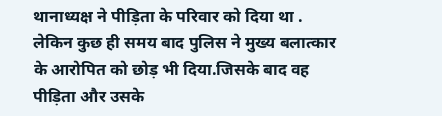थानाध्यक्ष ने पीड़िता के परिवार को दिया था . लेकिन कुछ ही समय बाद पुलिस ने मुख्य बलात्कार के आरोपित को छोड़ भी दिया.जिसके बाद वह पीड़िता और उसके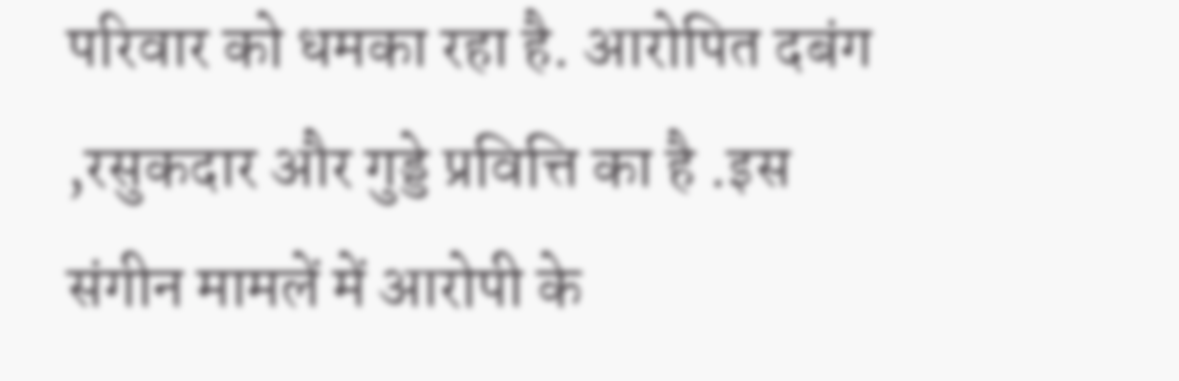परिवार को धमका रहा है. आरोपित दबंग ,रसुकदार और गुड्डे प्रवित्ति का है .इस संगीन मामलें में आरोपी के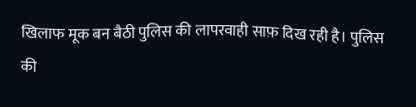खिलाफ मूक बन बैठी पुलिस की लापरवाही साफ़ दिख रही है। पुलिस की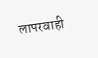लापरवाही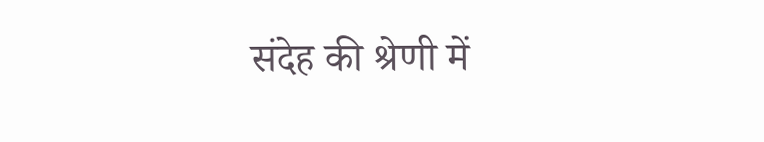संदेह की श्रेणी में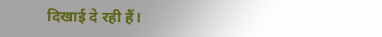दिखाई दे रही हैं।